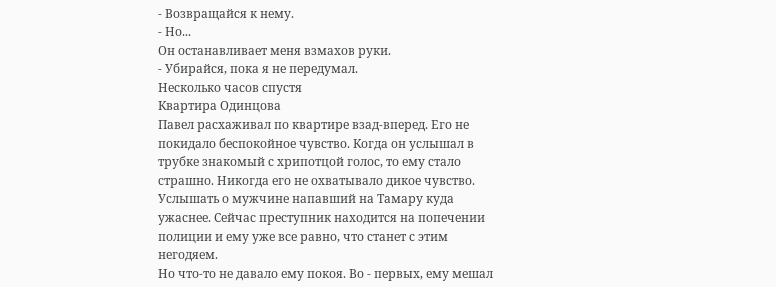- Возвращайся к нему.
- Но...
Он останавливает меня взмахов руки.
- Убирайся, пока я не передумал.
Несколько часов спустя
Квартира Одинцова
Павел расхаживал по квартире взад-вперед. Его не покидало беспокойное чувство. Когда он услышал в трубке знакомый с хрипотцой голос, то ему стало страшно. Никогда его не охватывало дикое чувство. Услышать о мужчине напавший на Тамару куда ужаснее. Сейчас преступник находится на попечении полиции и ему уже все равно, что станет с этим негодяем.
Но что-то не давало ему покоя. Во - первых, ему мешал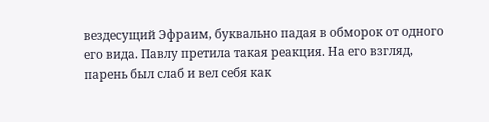вездесущий Эфраим, буквально падая в обморок от одного его вида. Павлу претила такая реакция. На его взгляд, парень был слаб и вел себя как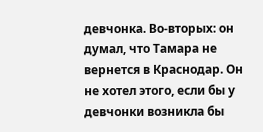девчонка. Во-вторых: он думал, что Тамара не вернется в Краснодар. Он не хотел этого, если бы у девчонки возникла бы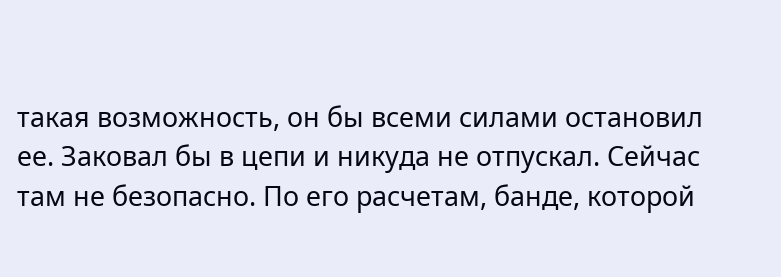такая возможность, он бы всеми силами остановил ее. Заковал бы в цепи и никуда не отпускал. Сейчас там не безопасно. По его расчетам, банде, которой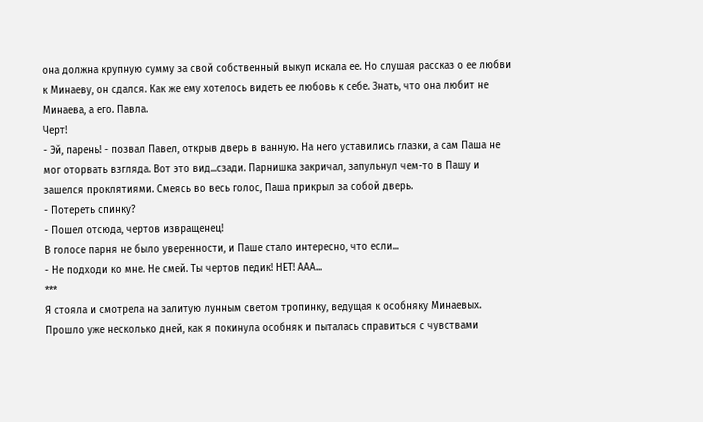она должна крупную сумму за свой собственный выкуп искала ее. Но слушая рассказ о ее любви к Минаеву, он сдался. Как же ему хотелось видеть ее любовь к себе. Знать, что она любит не Минаева, а его. Павла.
Черт!
- Эй, парень! - позвал Павел, открыв дверь в ванную. На него уставились глазки, а сам Паша не мог оторвать взгляда. Вот это вид...сзади. Парнишка закричал, запульнул чем-то в Пашу и зашелся проклятиями. Смеясь во весь голос, Паша прикрыл за собой дверь.
- Потереть спинку?
- Пошел отсюда, чертов извращенец!
В голосе парня не было уверенности, и Паше стало интересно, что если...
- Не подходи ко мне. Не смей. Ты чертов педик! НЕТ! ААА...
***
Я стояла и смотрела на залитую лунным светом тропинку, ведущая к особняку Минаевых. Прошло уже несколько дней, как я покинула особняк и пыталась справиться с чувствами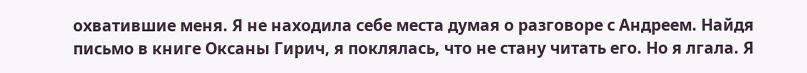охватившие меня. Я не находила себе места думая о разговоре с Андреем. Найдя письмо в книге Оксаны Гирич, я поклялась, что не стану читать его. Но я лгала. Я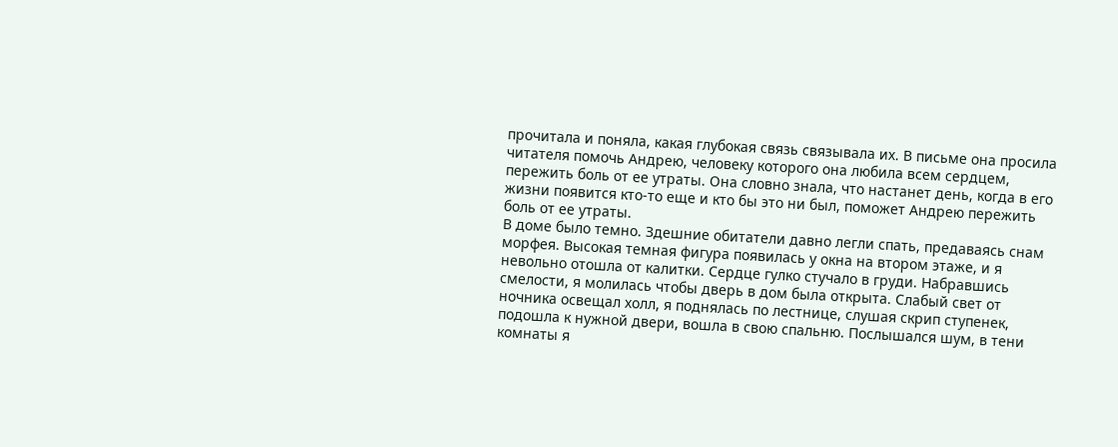прочитала и поняла, какая глубокая связь связывала их. В письме она просила читателя помочь Андрею, человеку которого она любила всем сердцем, пережить боль от ее утраты. Она словно знала, что настанет день, когда в его жизни появится кто-то еще и кто бы это ни был, поможет Андрею пережить боль от ее утраты.
В доме было темно. Здешние обитатели давно легли спать, предаваясь снам морфея. Высокая темная фигура появилась у окна на втором этаже, и я невольно отошла от калитки. Сердце гулко стучало в груди. Набравшись смелости, я молилась чтобы дверь в дом была открыта. Слабый свет от ночника освещал холл, я поднялась по лестнице, слушая скрип ступенек, подошла к нужной двери, вошла в свою спальню. Послышался шум, в тени комнаты я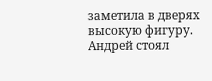заметила в дверях высокую фигуру.
Андрей стоял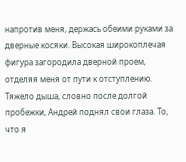напротив меня, держась обеими руками за дверные косяки. Высокая широкоплечая фигура загородила дверной проем, отделяя меня от пути к отступлению. Тяжело дыша, словно после долгой пробежки, Андрей поднял свои глаза. То, что я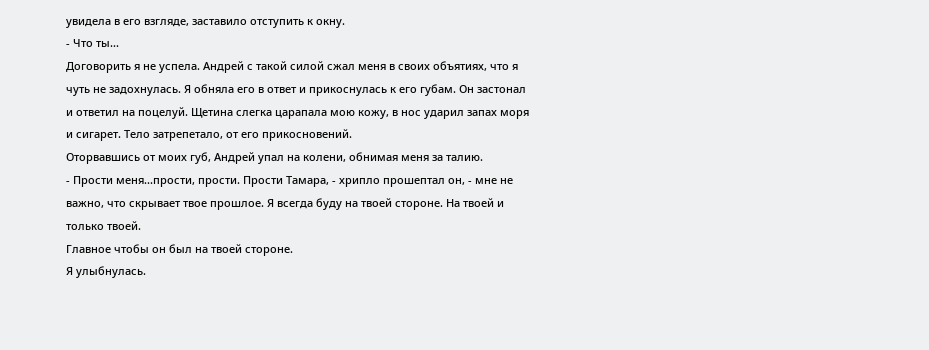увидела в его взгляде, заставило отступить к окну.
- Что ты...
Договорить я не успела. Андрей с такой силой сжал меня в своих объятиях, что я чуть не задохнулась. Я обняла его в ответ и прикоснулась к его губам. Он застонал и ответил на поцелуй. Щетина слегка царапала мою кожу, в нос ударил запах моря и сигарет. Тело затрепетало, от его прикосновений.
Оторвавшись от моих губ, Андрей упал на колени, обнимая меня за талию.
- Прости меня...прости, прости. Прости Тамара, - хрипло прошептал он, - мне не важно, что скрывает твое прошлое. Я всегда буду на твоей стороне. На твоей и только твоей.
Главное чтобы он был на твоей стороне.
Я улыбнулась.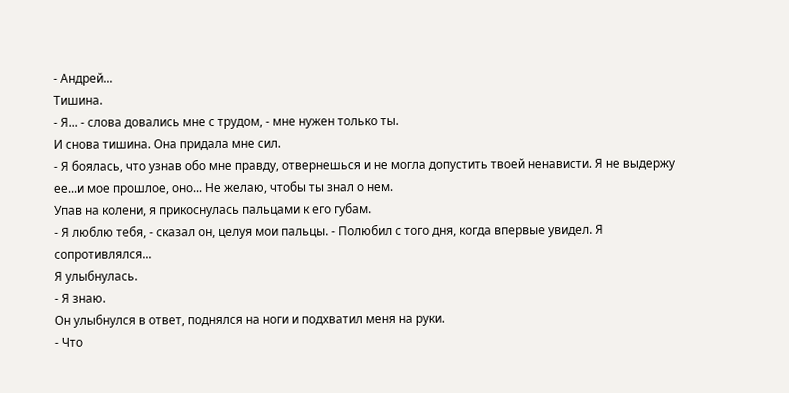- Андрей...
Тишина.
- Я... - слова довались мне с трудом, - мне нужен только ты.
И снова тишина. Она придала мне сил.
- Я боялась, что узнав обо мне правду, отвернешься и не могла допустить твоей ненависти. Я не выдержу ее...и мое прошлое, оно... Не желаю, чтобы ты знал о нем.
Упав на колени, я прикоснулась пальцами к его губам.
- Я люблю тебя, - сказал он, целуя мои пальцы. - Полюбил с того дня, когда впервые увидел. Я сопротивлялся...
Я улыбнулась.
- Я знаю.
Он улыбнулся в ответ, поднялся на ноги и подхватил меня на руки.
- Что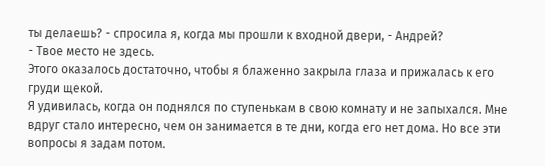ты делаешь? - спросила я, когда мы прошли к входной двери, - Андрей?
- Твое место не здесь.
Этого оказалось достаточно, чтобы я блаженно закрыла глаза и прижалась к его груди щекой.
Я удивилась, когда он поднялся по ступенькам в свою комнату и не запыхался. Мне вдруг стало интересно, чем он занимается в те дни, когда его нет дома. Но все эти вопросы я задам потом.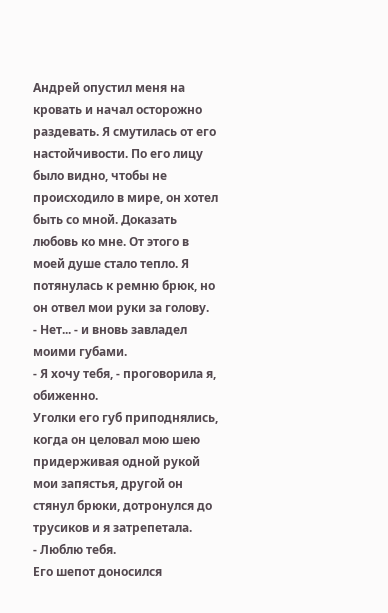Андрей опустил меня на кровать и начал осторожно раздевать. Я смутилась от его настойчивости. По его лицу было видно, чтобы не происходило в мире, он хотел быть со мной. Доказать любовь ко мне. От этого в моей душе стало тепло. Я потянулась к ремню брюк, но он отвел мои руки за голову.
- Нет... - и вновь завладел моими губами.
- Я хочу тебя, - проговорила я, обиженно.
Уголки его губ приподнялись, когда он целовал мою шею придерживая одной рукой мои запястья, другой он стянул брюки, дотронулся до трусиков и я затрепетала.
- Люблю тебя.
Его шепот доносился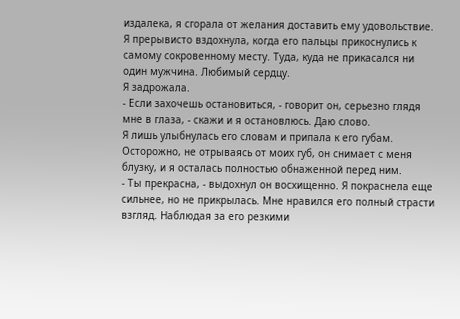издалека, я сгорала от желания доставить ему удовольствие. Я прерывисто вздохнула, когда его пальцы прикоснулись к самому сокровенному месту. Туда, куда не прикасался ни один мужчина. Любимый сердцу.
Я задрожала.
- Если захочешь остановиться, - говорит он, серьезно глядя мне в глаза, - скажи и я остановлюсь. Даю слово.
Я лишь улыбнулась его словам и припала к его губам. Осторожно, не отрываясь от моих губ, он снимает с меня блузку, и я осталась полностью обнаженной перед ним.
- Ты прекрасна, - выдохнул он восхищенно. Я покраснела еще сильнее, но не прикрылась. Мне нравился его полный страсти взгляд. Наблюдая за его резкими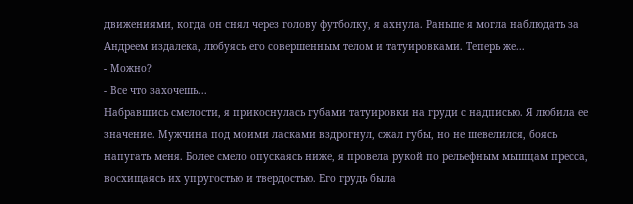движениями, когда он снял через голову футболку, я ахнула. Раньше я могла наблюдать за Андреем издалека, любуясь его совершенным телом и татуировками. Теперь же...
- Можно?
- Все что захочешь...
Набравшись смелости, я прикоснулась губами татуировки на груди с надписью. Я любила ее значение. Мужчина под моими ласками вздрогнул, сжал губы, но не шевелился, боясь напугать меня. Более смело опускаясь ниже, я провела рукой по рельефным мышцам пресса, восхищаясь их упругостью и твердостью. Его грудь была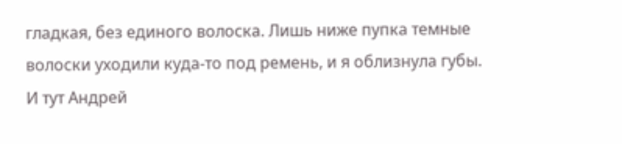гладкая, без единого волоска. Лишь ниже пупка темные волоски уходили куда-то под ремень, и я облизнула губы.
И тут Андрей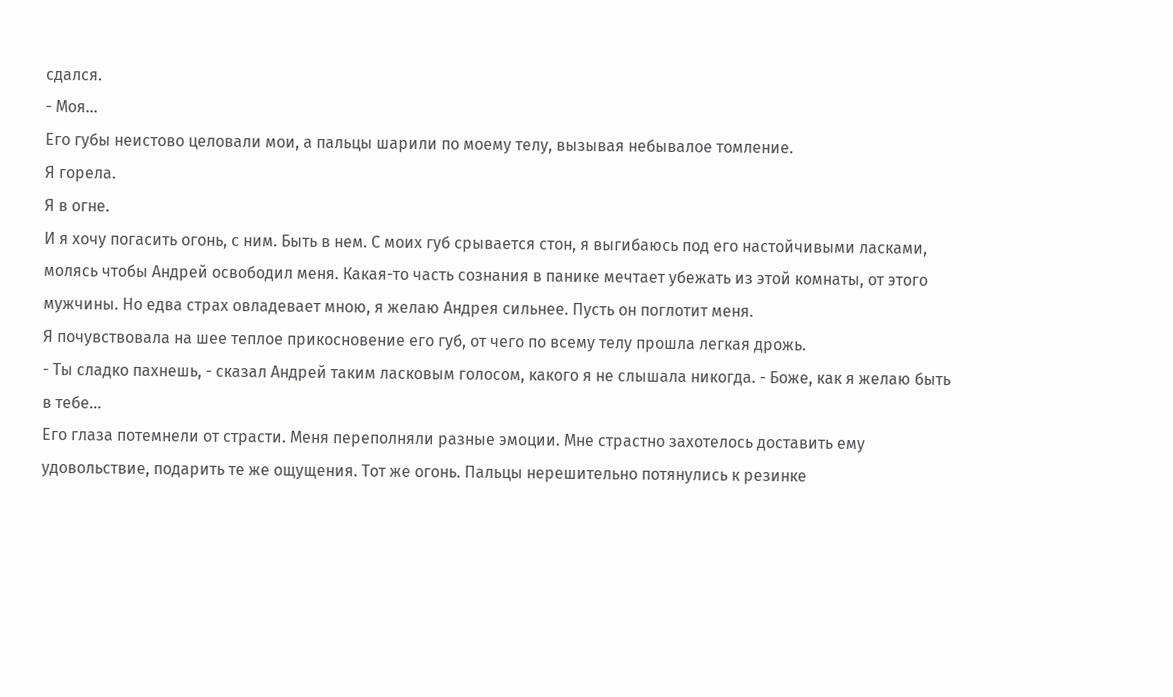сдался.
- Моя...
Его губы неистово целовали мои, а пальцы шарили по моему телу, вызывая небывалое томление.
Я горела.
Я в огне.
И я хочу погасить огонь, с ним. Быть в нем. С моих губ срывается стон, я выгибаюсь под его настойчивыми ласками, молясь чтобы Андрей освободил меня. Какая-то часть сознания в панике мечтает убежать из этой комнаты, от этого мужчины. Но едва страх овладевает мною, я желаю Андрея сильнее. Пусть он поглотит меня.
Я почувствовала на шее теплое прикосновение его губ, от чего по всему телу прошла легкая дрожь.
- Ты сладко пахнешь, - сказал Андрей таким ласковым голосом, какого я не слышала никогда. - Боже, как я желаю быть в тебе...
Его глаза потемнели от страсти. Меня переполняли разные эмоции. Мне страстно захотелось доставить ему удовольствие, подарить те же ощущения. Тот же огонь. Пальцы нерешительно потянулись к резинке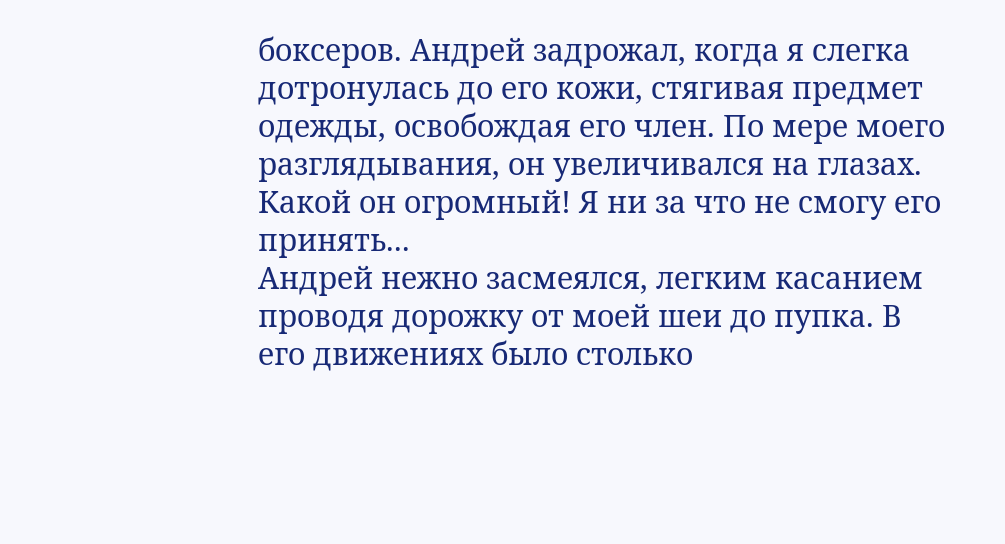боксеров. Андрей задрожал, когда я слегка дотронулась до его кожи, стягивая предмет одежды, освобождая его член. По мере моего разглядывания, он увеличивался на глазах. Какой он огромный! Я ни за что не смогу его принять...
Андрей нежно засмеялся, легким касанием проводя дорожку от моей шеи до пупка. В его движениях было столько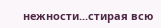нежности...стирая всю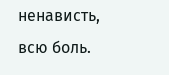ненависть, всю боль.